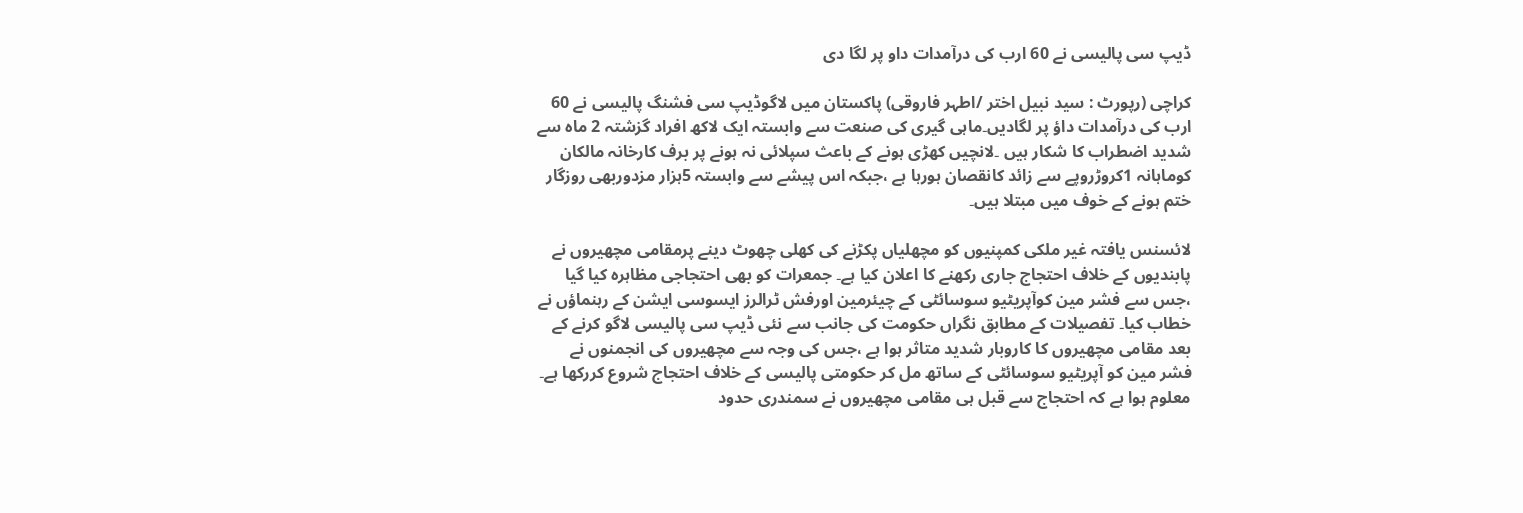ڈیپ سی پالیسی نے 60 ارب کی درآمدات داو پر لگا دی

کراچی (رپورٹ : سید نبیل اختر /اطہر فاروقی) پاکستان میں لاگوڈیپ سی فشنگ پالیسی نے 60 ارب کی درآمدات داؤ پر لگادیں۔ماہی گیری کی صنعت سے وابستہ ایک لاکھ افراد گزشتہ 2 ماہ سے شدید اضطراب کا شکار ہیں ۔لانچیں کھڑی ہونے کے باعث سپلائی نہ ہونے پر برف کارخانہ مالکان کوماہانہ 1کروڑروپے سے زائد کانقصان ہورہا ہے ،جبکہ اس پیشے سے وابستہ 5ہزار مزدوربھی روزگار ختم ہونے کے خوف میں مبتلا ہیں۔

لائسنس یافتہ غیر ملکی کمپنیوں کو مچھلیاں پکڑنے کی کھلی چھوٹ دینے پرمقامی مچھیروں نے پابندیوں کے خلاف احتجاج جاری رکھنے کا اعلان کیا ہے۔ جمعرات کو بھی احتجاجی مظاہرہ کیا گیا ،جس سے فشر مین کوآپریٹیو سوسائٹی کے چیئرمین اورفش ٹرالرز ایسوسی ایشن کے رہنماؤں نے خطاب کیا۔ تفصیلات کے مطابق نگراں حکومت کی جانب سے نئی ڈیپ سی پالیسی لاگو کرنے کے بعد مقامی مچھیروں کا کاروبار شدید متاثر ہوا ہے ،جس کی وجہ سے مچھیروں کی انجمنوں نے فشر مین کو آپریٹیو سوسائٹی کے ساتھ مل کر حکومتی پالیسی کے خلاف احتجاج شروع کررکھا ہے۔
معلوم ہوا ہے کہ احتجاج سے قبل ہی مقامی مچھیروں نے سمندری حدود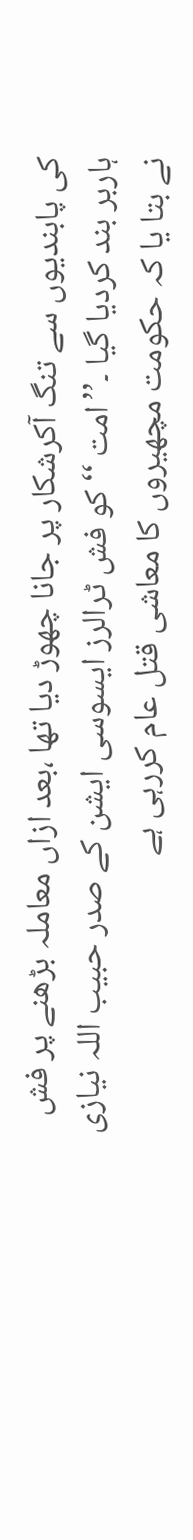کی پابندیوں سے تنگ آکرشکار پر جانا چھوڑ دیا تھا ،بعد ازاں معاملہ بڑھنے پر فش ہاربر بند کردیا گیا ۔’’امت ‘‘کو فش ٹرالرز ایسوسی ایشن کے صدر حبیب اللہ نیازی نے بتا یا کہ حکومت مچھیروں کا معاشی قتل عام کررہی ہے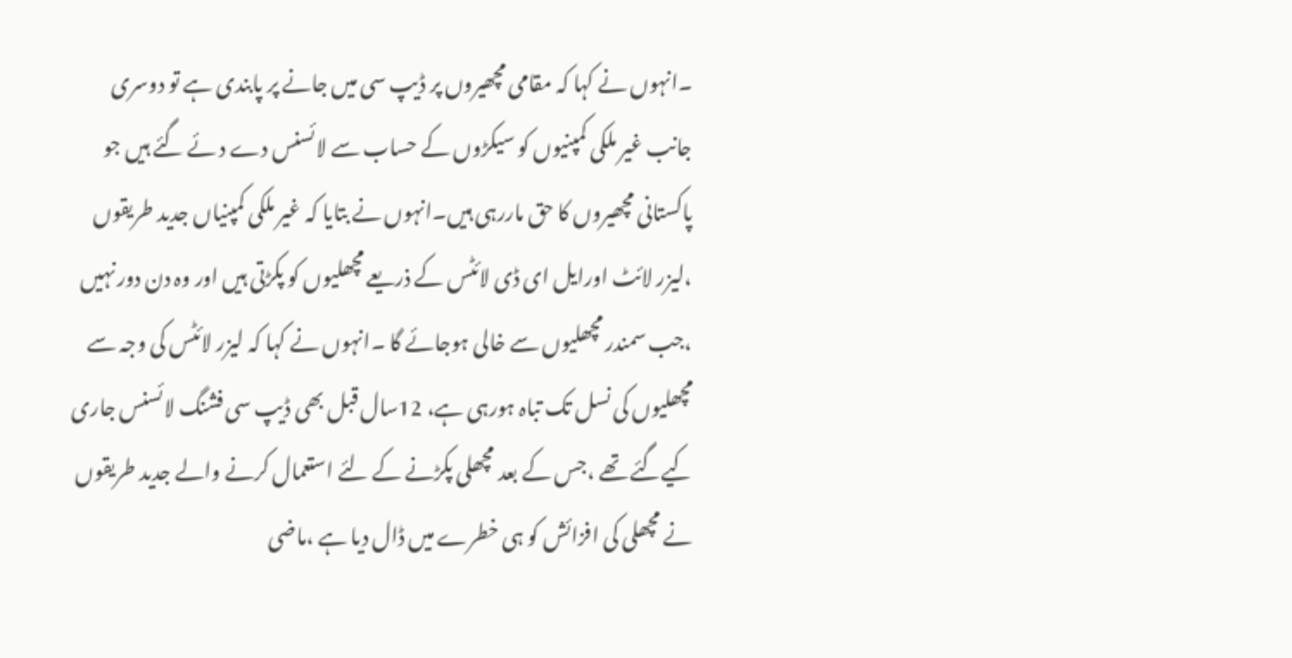۔انہوں نے کہا کہ مقامی مچھیروں پر ڈیپ سی میں جانے پر پابندی ہے تو دوسری جانب غیر ملکی کمپنیوں کو سیکڑوں کے حساب سے لائسنس دے د ئے گئے ہیں جو پاکستانی مچھیروں کا حق ماررہی ہیں۔انہوں نے بتایا کہ غیر ملکی کمپنیاں جدید طریقوں ،لیزر لائٹ اورایل ای ڈی لائٹس کے ذریعے مچھلیوں کو پکڑتی ہیں اور وہ دن دور نہیں ،جب سمندر مچھلیوں سے خالی ہوجائے گا ۔انہوں نے کہا کہ لیزر لائٹس کی وجہ سے مچھلیوں کی نسل تک تباہ ہورہی ہے، 12سال قبل بھی ڈیپ سی فشنگ لائسنس جاری کیےگئے تھے ،جس کے بعد مچھلی پکڑنے کے لئے استعمال کرنے والے جدید طریقوں نے مچھلی کی افزائش کو ہی خطرے میں ڈال دیا ہے ،ماضی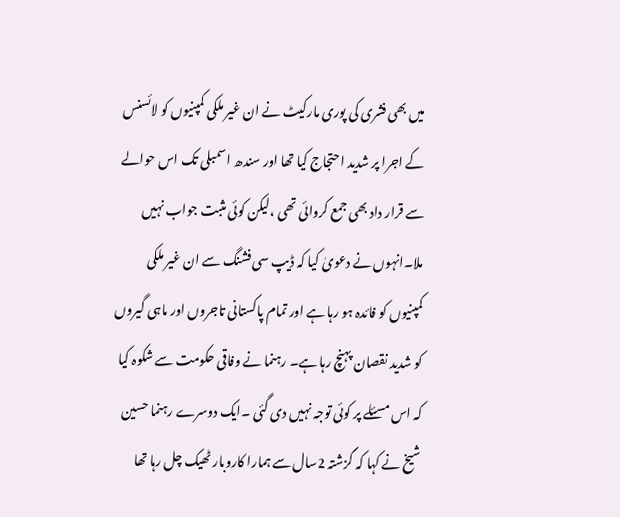میں بھی فشری کی پوری مارکیٹ نے ان غیر ملکی کمپنیوں کو لائسنس کے اجرا پر شدید احتجاج کیا تھا اور سندھ اسمبلی تک اس حوالے سے قرار داد بھی جمع کروائی تھی ،لیکن کوئی مثبت جواب نہیں ملا۔انہوں نے دعویٰ کیا کہ ڈیپ سی فشنگ سے ان غیر ملکی کمپنیوں کو فائدہ ہو رہا ہے اور تمام پاکستانی تاجروں اور ماہی گیروں کو شدید نقصان پہنچ رہا ہے۔ رہنما نے وفاقی حکومت سے شکوہ کیا کہ اس مسئلے پر کوئی توجہ نہیں دی گئی ۔ایک دوسرے رہنما حسین شیخ نے کہا کہ گزشتہ 2سال سے ہمارا کاروبار ٹھیک چل رہا تھا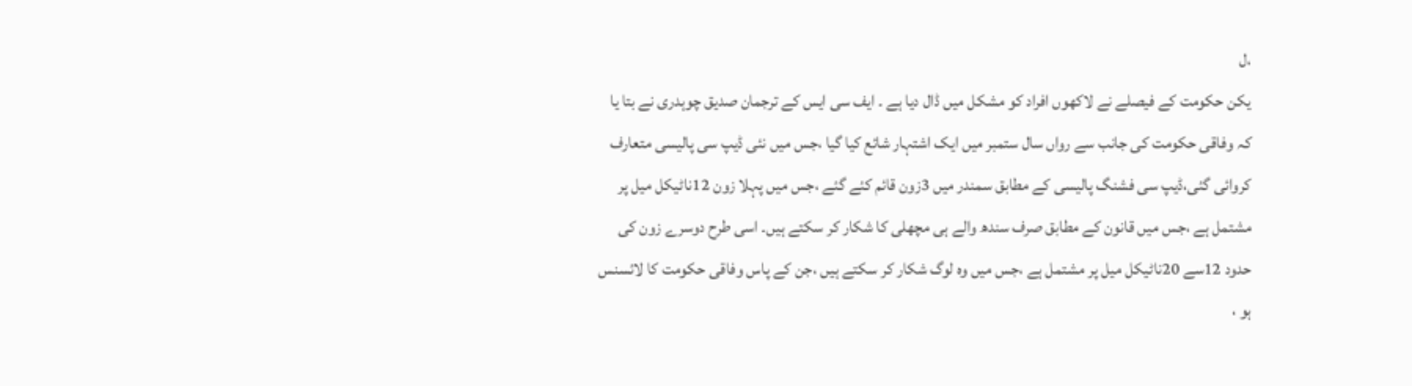،ل
یکن حکومت کے فیصلے نے لاکھوں افراد کو مشکل میں ڈال دیا ہے ۔ ایف سی ایس کے ترجمان صدیق چوہدری نے بتا یا کہ وفاقی حکومت کی جانب سے رواں سال ستمبر میں ایک اشتہار شائع کیا گیا ،جس میں نئی ڈیپ سی پالیسی متعارف کروائی گئی،ڈیپ سی فشنگ پالیسی کے مطابق سمندر میں 3زون قائم کئے گئے ،جس میں پہلا زون 12ناٹیکل میل پر مشتمل ہے ،جس میں قانون کے مطابق صرف سندھ والے ہی مچھلی کا شکار کر سکتے ہیں۔ اسی طرح دوسرے زون کی حدود 12سے 20ناٹیکل میل پر مشتمل ہے ،جس میں وہ لوگ شکار کر سکتے ہیں ،جن کے پاس وفاقی حکومت کا لائسنس ہو ،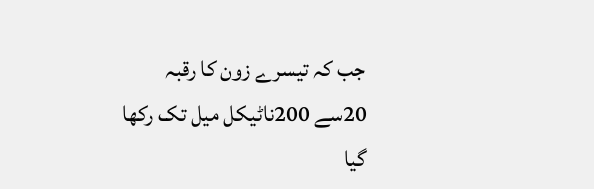جب کہ تیسرے زون کا رقبہ 20سے 200ناٹیکل میل تک رکھا گیا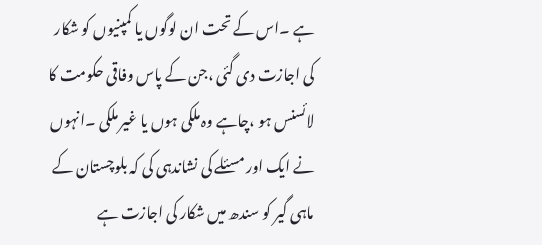ہے ۔اس کے تحت ان لوگوں یا کمپنیوں کو شکار کی اجازت دی گئی ،جن کے پاس وفاقی حکومت کا لائسنس ہو ،چاہے وہ ملکی ہوں یا غیر ملکی ۔انہوں نے ایک اور مسئلے کی نشاندہی کی کہ بلوچستان کے ماہی گیر کو سندھ میں شکار کی اجازت ہے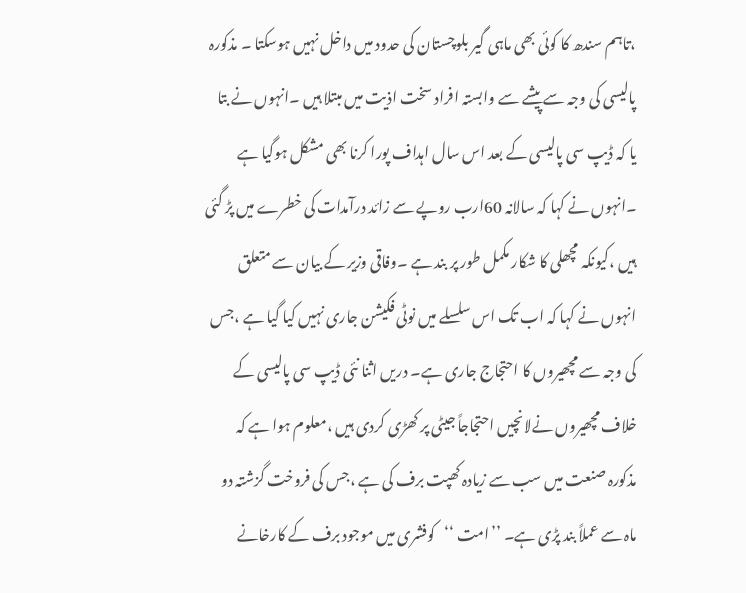،تاہم سندھ کا کوئی بھی ماہی گیر بلوچستان کی حدود میں داخل نہیں ہوسکتا ۔ مذکورہ پالیسی کی وجہ سے پیشے سے وابستہ افراد سخت اذیت میں مبتلا ہیں ۔انہوں نے بتا یا کہ ڈیپ سی پالیسی کے بعد اس سال اہداف پورا کرنا بھی مشکل ہوگیا ہے ۔انہوں نے کہا کہ سالانہ 60ارب روپے سے زائد درآمدات کی خطرے میں پڑ گئی ہیں ،کیونکہ مچھلی کا شکار مکمل طور پر بند ہے ۔وفاقی وزیر کے بیان سے متعلق انہوں نے کہا کہ اب تک اس سلسلے میں نوٹی فکیشن جاری نہیں کیا گیا ہے ،جس کی وجہ سے مچھیروں کا احتجاج جاری ہے۔ دریں اثنا نئی ڈیپ سی پالیسی کے خلاف مچھیروں نےلانچیں احتجاجاً جیٹی پر کھڑی کردی ہیں ،معلوم ہوا ہے کہ مذکورہ صنعت میں سب سے زیادہ کھپت برف کی ہے ،جس کی فروخت گزشتہ دو ماہ سے عملاً بند پڑی ہے۔ ’’امت ‘‘کوفشری میں موجود برف کے کارخانے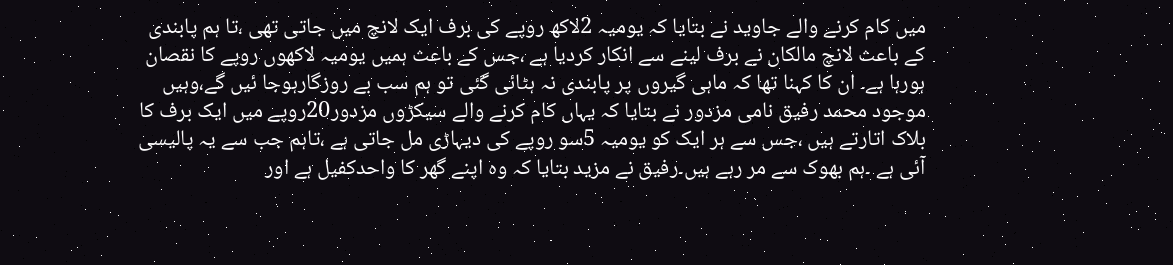میں کام کرنے والے جاوید نے بتایا کہ یومیہ 2لاکھ روپے کی برف ایک لانچ میں جاتی تھی ،تا ہم پابندی کے باعث لانچ مالکان نے برف لینے سے انکار کردیا ہے ،جس کے باعث ہمیں یومیہ لاکھوں روپے کا نقصان ہورہا ہے۔ ان کا کہنا تھا کہ ماہی گیروں پر پابندی نہ ہٹائی گئی تو ہم سب بے روزگارہوجا ئیں گے،وہیں موجود محمد رفیق نامی مزدور نے بتایا کہ یہاں کام کرنے والے سیکڑوں مزدور20روپے میں ایک برف کا بلاک اتارتے ہیں ،جس سے ہر ایک کو یومیہ 5سو روپے کی دیہاڑی مل جاتی ہے ،تاہم جب سے یہ پالیسی آئی ہے ۔ہم بھوک سے مر رہے ہیں۔رفیق نے مزید بتایا کہ وہ اپنے گھر کا واحدکفیل ہے اور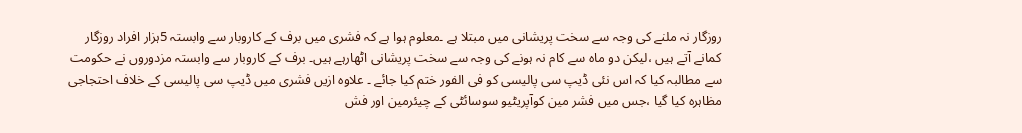روزگار نہ ملنے کی وجہ سے سخت پریشانی میں مبتلا ہے ۔معلوم ہوا ہے کہ فشری میں برف کے کاروبار سے وابستہ 5ہزار افراد روزگار کمانے آتے ہیں ،لیکن دو ماہ سے کام نہ ہونے کی وجہ سے سخت پریشانی اٹھارہے ہیں۔ برف کے کاروبار سے وابستہ مزدوروں نے حکومت سے مطالبہ کیا کہ اس نئی ڈیپ سی پالیسی کو فی الفور ختم کیا جائے ۔ علاوہ ازیں فشری میں ڈیپ سی پالیسی کے خلاف احتجاجی مظاہرہ کیا گیا ،جس میں فشر مین کوآپریٹیو سوسائٹی کے چیئرمین اور فش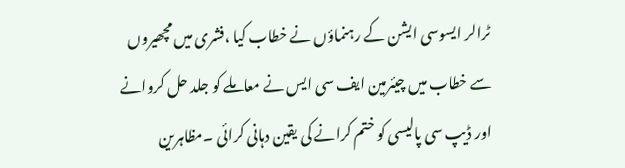ٹرالر ایسوسی ایشن کے رہنماؤں نے خطاب کیا ،فشری میں مچھیروں سے خطاب میں چیئرمین ایف سی ایس نے معاملے کو جلد حل کروانے اور ڈیپ سی پالیسی کو ختم کرانے کی یقین دہانی کرائی ۔مظاہرین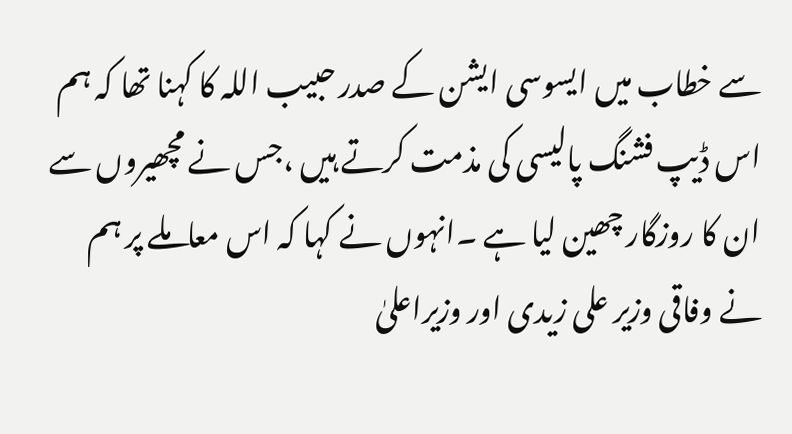سے خطاب میں ایسوسی ایشن کے صدر حبیب اللہ کا کہنا تھا کہ ہم اس ڈیپ فشنگ پالیسی کی مذمت کرتے ہیں ،جس نے مچھیروں سے ان کا روزگار چھین لیا ہے ۔انہوں نے کہا کہ اس معاملے پر ہم نے وفاقی وزیر علی زیدی اور وزیراعلیٰ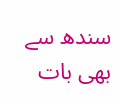سندھ سے بھی بات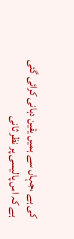کی ہے ،جہاں سے ہمیں یقین دہانی کرائی گئی ہے کہ اس پالیسی پر نظر ثانی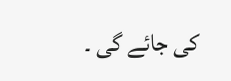کی جائے گی ۔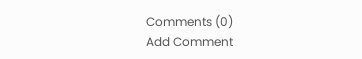Comments (0)
Add Comment